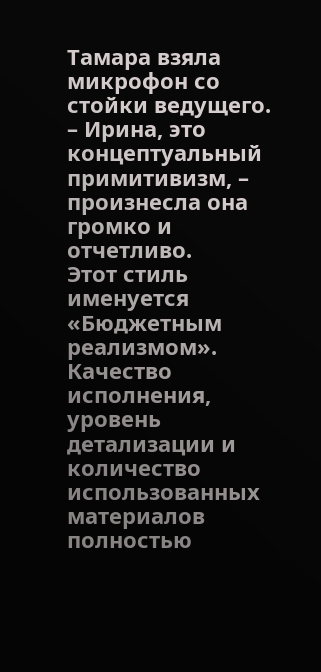Тамара взяла микрофон со стойки ведущего. – Ирина, это концептуальный примитивизм, – произнесла она громко и отчетливо.
Этот стиль именуется «Бюджетным реализмом».
Качество исполнения, уровень детализации и количество использованных материалов полностью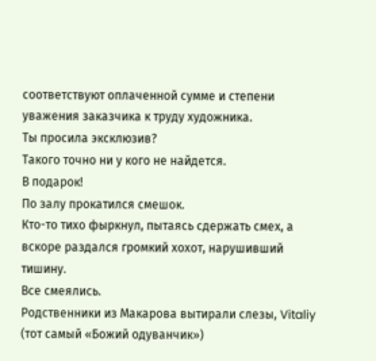соответствуют оплаченной сумме и степени уважения заказчика к труду художника.
Ты просила эксклюзив?
Такого точно ни у кого не найдется.
В подарок!
По залу прокатился смешок.
Кто-то тихо фыркнул, пытаясь сдержать смех, а вскоре раздался громкий хохот, нарушивший тишину.
Все смеялись.
Родственники из Макарова вытирали слезы, Vitaliy (тот самый «Божий одуванчик»)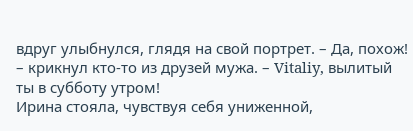вдруг улыбнулся, глядя на свой портрет. – Да, похож! – крикнул кто-то из друзей мужа. – Vitaliy, вылитый ты в субботу утром!
Ирина стояла, чувствуя себя униженной,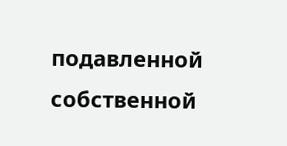подавленной собственной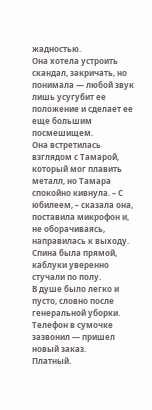жадностью.
Она хотела устроить скандал, закричать, но понимала — любой звук лишь усугубит ее положение и сделает ее еще большим посмешищем.
Она встретилась взглядом с Тамарой, который мог плавить металл, но Тамара спокойно кивнула. – С юбилеем, – сказала она, поставила микрофон и, не оборачиваясь, направилась к выходу.
Спина была прямой, каблуки уверенно стучали по полу.
В душе было легко и пусто, словно после генеральной уборки.
Телефон в сумочке зазвонил — пришел новый заказ.
Платный.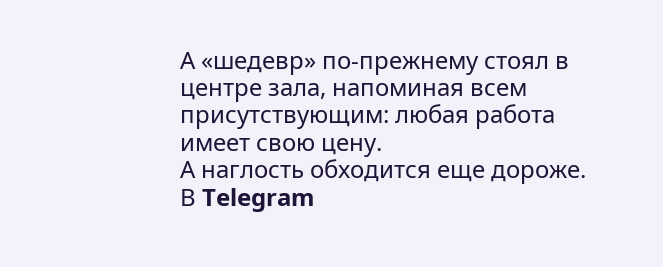А «шедевр» по-прежнему стоял в центре зала, напоминая всем присутствующим: любая работа имеет свою цену.
А наглость обходится еще дороже.
В Telegram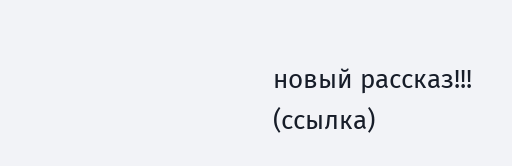новый рассказ!!! (ссылка)